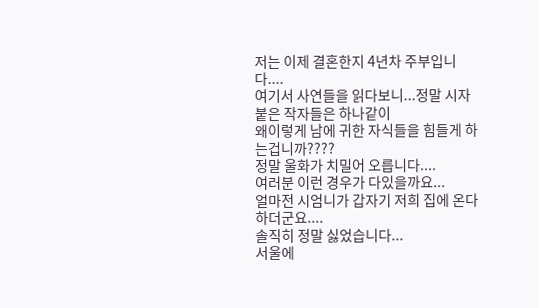저는 이제 결혼한지 4년차 주부입니다....
여기서 사연들을 읽다보니...정말 시자붙은 작자들은 하나같이
왜이렇게 남에 귀한 자식들을 힘들게 하는겁니까????
정말 울화가 치밀어 오릅니다....
여러분 이런 경우가 다있을까요...
얼마전 시엄니가 갑자기 저희 집에 온다 하더군요....
솔직히 정말 싫었습니다...
서울에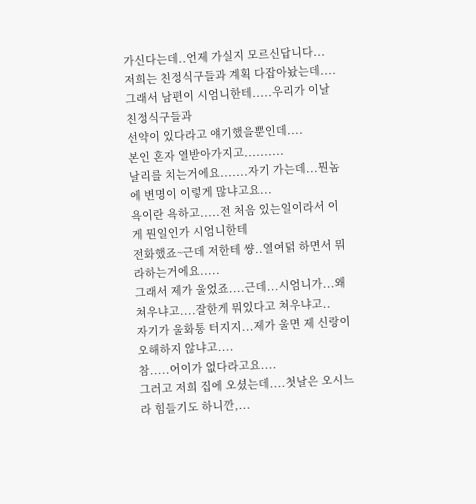가신다는데..언제 가실지 모르신답니다...
저희는 친정식구들과 계획 다잡아놨는데....
그래서 남편이 시엄니한테.....우리가 이날 친정식구들과
선약이 있다라고 얘기했을뿐인데....
본인 혼자 열받아가지고..........
날리를 치는거에요.......자기 가는데...뭔놈에 변명이 이렇게 많냐고요...
욕이란 욕하고.....전 처음 있는일이라서 이게 뭔일인가 시엄니한테
전화했죠~근데 저한테 썅..열여덝 하면서 뭐라하는거에요.....
그래서 제가 울었죠....근데...시엄니가...왜 쳐우냐고....잘한게 뭐있다고 쳐우냐고..
자기가 울화통 터지지...제가 울면 제 신랑이 오해하지 않냐고....
참.....어이가 없다라고요....
그러고 저희 집에 오셨는데....첫날은 오시느라 힘들기도 하니깐,...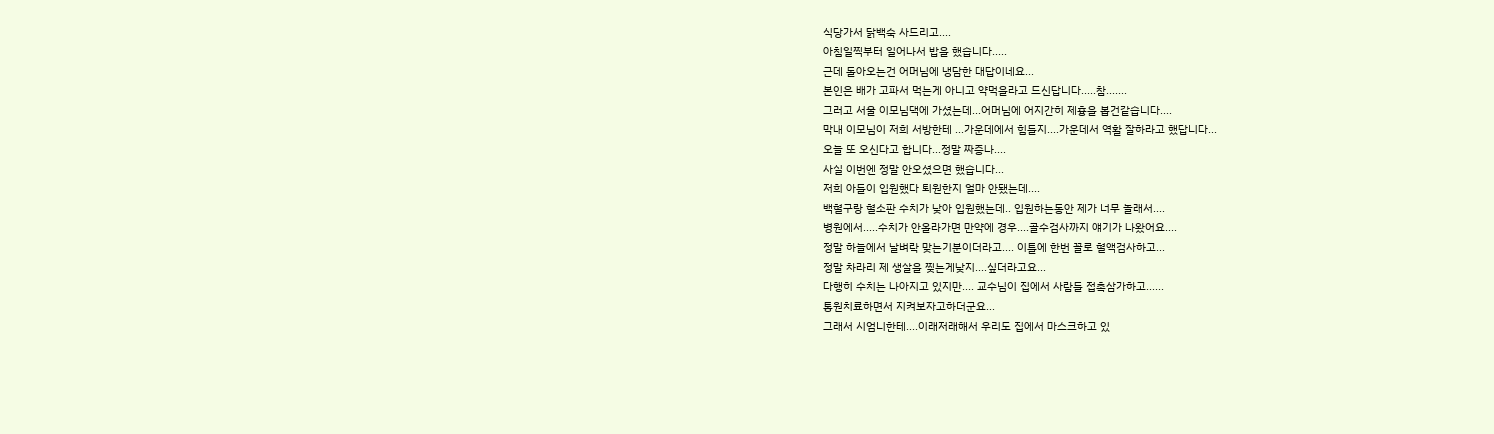식당가서 닭백숙 사드리고....
아침일찍부터 일어나서 밥을 했습니다.....
근데 돌아오는건 어머님에 냉담한 대답이네요...
본인은 배가 고파서 먹는게 아니고 약먹을라고 드신답니다.....참.......
그러고 서울 이모님댁에 가셨는데...어머님에 어지간히 제흉을 봅건같습니다....
막내 이모님이 저희 서방한테 ...가운데에서 힘들지....가운데서 역활 잘하라고 했답니다...
오늘 또 오신다고 합니다...정말 짜증나....
사실 이번엔 정말 안오셨으면 했습니다...
저희 아들이 입원했다 퇴원한지 얼마 안됐는데....
백혈구랑 혈소판 수치가 낮아 입원했는데.. 입원하는동안 제가 너무 놀래서....
병원에서.....수치가 안올라가면 만약에 경우....골수검사까지 얘기가 나왔어요....
정말 하늘에서 날벼락 맞는기분이더라고.... 이틀에 한번 꼴로 혈액검사하고...
정말 차라리 제 생살을 찢는게낮지....싶더라고요...
다행히 수치는 나아지고 있지만.... 교수님이 집에서 사람들 접촉삼가하고......
통원치료하면서 지켜보자고하더군요...
그래서 시엄니한테....이래저래해서 우리도 집에서 마스크하고 있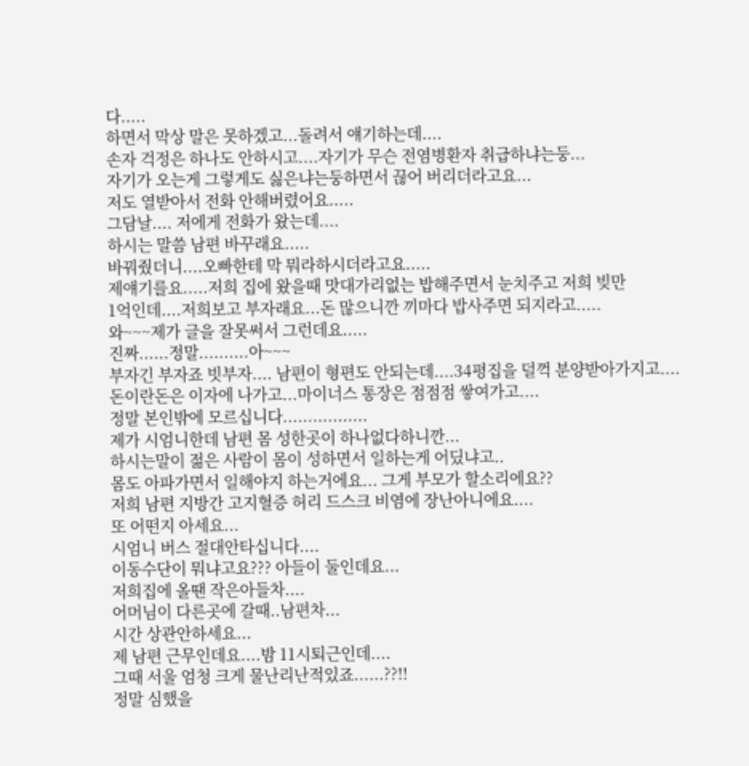다.....
하면서 막상 말은 못하겠고...돌려서 얘기하는데....
손자 걱정은 하나도 안하시고....자기가 무슨 전염병환자 취급하냐는둥...
자기가 오는게 그렇게도 싫은냐는둥하면서 끊어 버리더라고요...
저도 열받아서 전화 안해버렸어요.....
그담날.... 저에게 전화가 왔는데....
하시는 말씀 남편 바꾸래요.....
바꿔줬더니....오빠한테 막 뭐라하시더라고요.....
제얘기를요.....저희 집에 왔을때 맛대가리없는 밥해주면서 눈치주고 저희 빚만
1억인데....저희보고 부자래요...돈 많으니깐 끼마다 밥사주면 되지라고.....
와~~~제가 글을 잘못써서 그런데요.....
진짜......정말..........아~~~
부자긴 부자죠 빗부자.... 남편이 형편도 안되는데....34평집을 덜꺽 분양받아가지고....
돈이란돈은 이자에 나가고...마이너스 통장은 점점점 쌓여가고....
정말 본인밖에 모르십니다.................
제가 시엄니한데 남편 몸 성한곳이 하나없다하니깐...
하시는말이 젊은 사람이 몸이 성하면서 일하는게 어딨냐고..
몸도 아파가면서 일해야지 하는거에요... 그게 부모가 할소리에요??
저희 남편 지방간 고지혈증 허리 드스크 비염에 장난아니에요....
또 어떤지 아세요...
시엄니 버스 절대안타십니다....
이동수단이 뭐냐고요??? 아들이 둘인데요...
저희집에 올땐 작은아들차....
어머님이 다른곳에 갈때..남편차...
시간 상관안하세요...
제 남편 근무인데요....밤 11시퇴근인데....
그때 서울 엄청 크게 물난리난적있죠......??!!
정말 심했을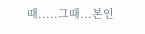때.....그때...본인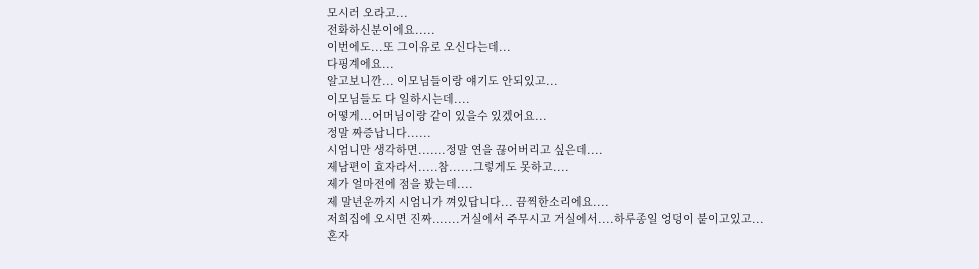모시러 오라고...
전화하신분이에요.....
이번에도...또 그이유로 오신다는데...
다핑계에요...
알고보니깐... 이모님들이랑 얘기도 안되있고...
이모님들도 다 일하시는데....
어떻게...어머님이랑 같이 있을수 있겠어요...
정말 짜증납니다......
시엄니만 생각하면.......정말 연을 끊어버리고 싶은데....
제남편이 효자라서.....참......그렇게도 못하고....
제가 얼마전에 점을 봤는데....
제 말년운까지 시엄니가 껴있답니다... 끔찍한소리에요....
저희집에 오시면 진짜.......거실에서 주무시고 거실에서....하루종일 엉덩이 붙이고있고...
혼자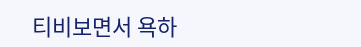티비보면서 욕하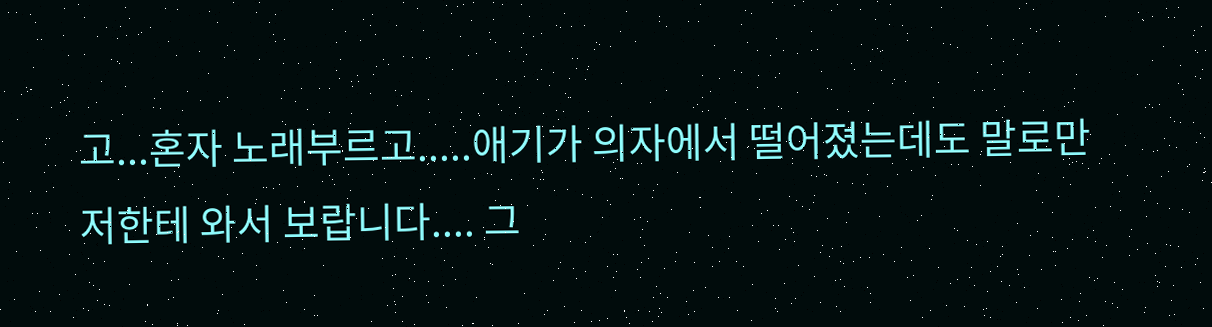고...혼자 노래부르고.....애기가 의자에서 떨어졌는데도 말로만
저한테 와서 보랍니다.... 그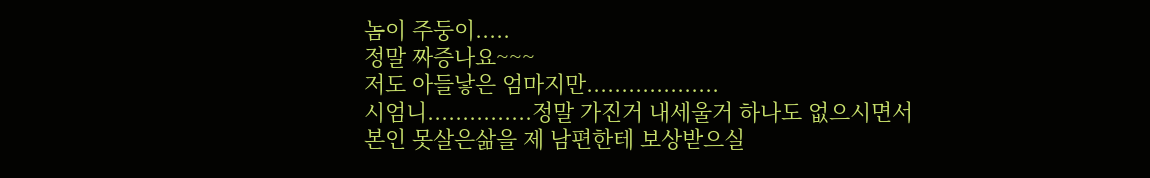놈이 주둥이.....
정말 짜증나요~~~
저도 아들낳은 엄마지만...................
시엄니...............정말 가진거 내세울거 하나도 없으시면서
본인 못살은삶을 제 남편한테 보상받으실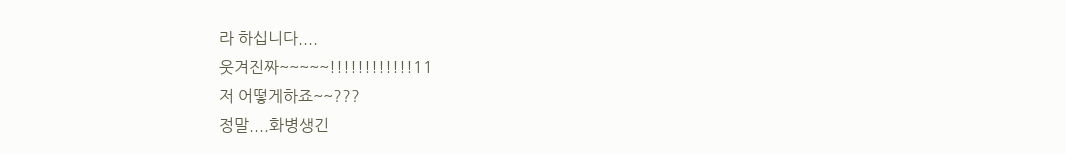라 하십니다....
웃겨진짜~~~~~!!!!!!!!!!!!11
저 어떻게하죠~~???
정말....화병생긴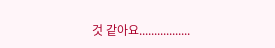것 같아요.................